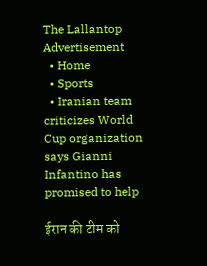The Lallantop
Advertisement
  • Home
  • Sports
  • Iranian team criticizes World Cup organization says Gianni Infantino has promised to help

ईरान की टीम को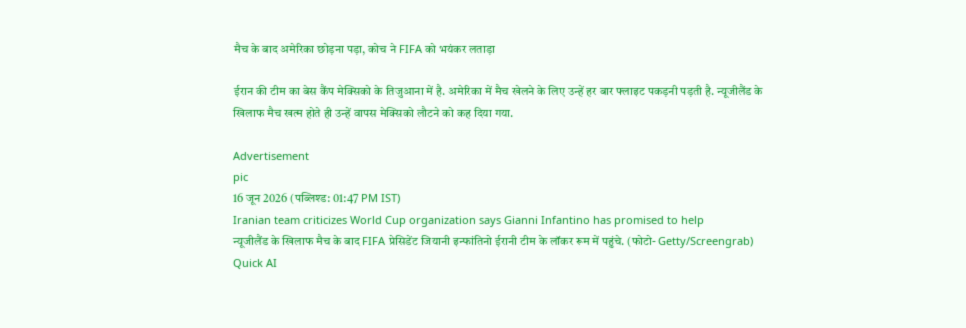मैच के बाद अमेरिका छोड़ना पड़ा, कोच ने FIFA को भयंकर लताड़ा

ईरान की टीम का बेस कैंप मेक्सिको के तिजुआना में है. अमेरिका में मैच खेलने के लिए उन्हें हर बार फ्लाइट पकड़नी पड़ती है. न्यूजीलैंड के खिलाफ मैच खत्म होते ही उन्हें वापस मेक्सिको लौटने को कह दिया गया.

Advertisement
pic
16 जून 2026 (पब्लिश्ड: 01:47 PM IST)
Iranian team criticizes World Cup organization says Gianni Infantino has promised to help
न्यूजीलैंड के खिलाफ मैच के बाद FIFA प्रेसिडेंट जियानी इन्फांतिनो ईरानी टीम के लॉकर रूम में पहुंचे. (फोटो- Getty/Screengrab)
Quick AI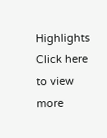Highlights
Click here to view more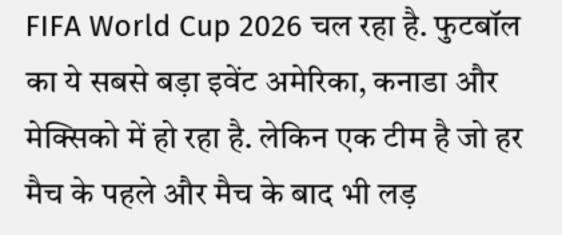FIFA World Cup 2026 चल रहा है. फुटबॉल का ये सबसे बड़ा इवेंट अमेरिका, कनाडा और मेक्सिको में हो रहा है. लेकिन एक टीम है जो हर मैच के पहले और मैच के बाद भी लड़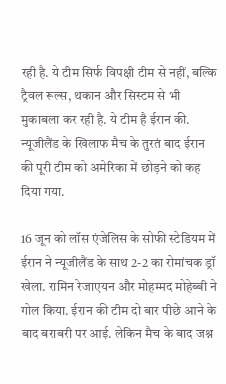रही है. ये टीम सिर्फ विपक्षी टीम से नहीं, बल्कि ट्रैवल रूल्स, थकान और सिस्टम से भी मुकाबला कर रही है. ये टीम है ईरान की. न्यूजीलैंड के खिलाफ मैच के तुरतं बाद ईरान की पूरी टीम को अमेरिका में छोड़ने को कह दिया गया.

16 जून को लॉस एंजेलिस के सोफी स्टेडियम में ईरान ने न्यूजीलैंड के साथ 2-2 का रोमांचक ड्रॉ खेला. रामिन रेजाएयन और मोहम्मद मोहेब्बी ने गोल किया. ईरान की टीम दो बार पीछे आने के बाद बराबरी पर आई. लेकिन मैच के बाद जश्न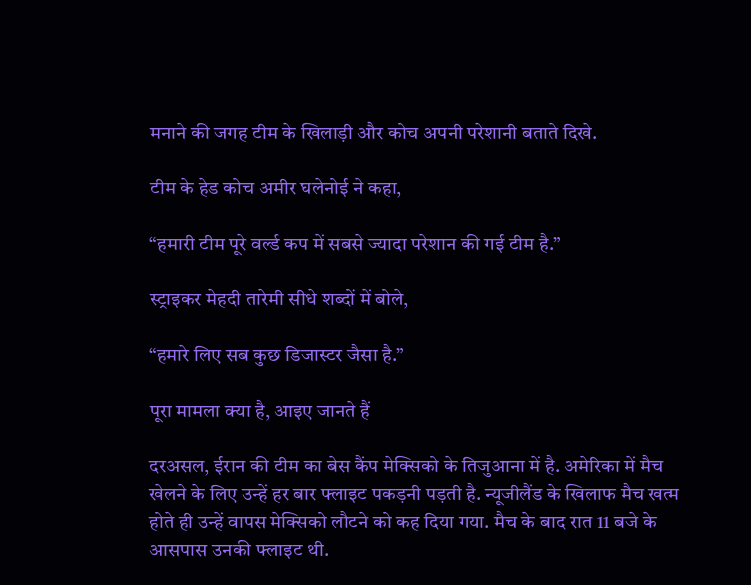मनाने की जगह टीम के खिलाड़ी और कोच अपनी परेशानी बताते दिखे.

टीम के हेड कोच अमीर घलेनोई ने कहा,

“हमारी टीम पूरे वर्ल्ड कप में सबसे ज्यादा परेशान की गई टीम है.”

स्ट्राइकर मेहदी तारेमी सीधे शब्दों में बोले,

“हमारे लिए सब कुछ डिजास्टर जैसा है.”

पूरा मामला क्या है, आइए जानते हैं

दरअसल, ईरान की टीम का बेस कैंप मेक्सिको के तिजुआना में है. अमेरिका में मैच खेलने के लिए उन्हें हर बार फ्लाइट पकड़नी पड़ती है. न्यूजीलैंड के खिलाफ मैच खत्म होते ही उन्हें वापस मेक्सिको लौटने को कह दिया गया. मैच के बाद रात 11 बजे के आसपास उनकी फ्लाइट थी.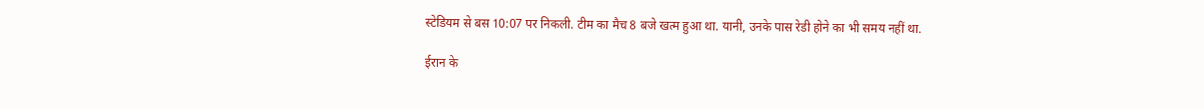स्टेडियम से बस 10:07 पर निकली. टीम का मैच 8 बजे खत्म हुआ था. यानी, उनके पास रेडी होने का भी समय नहीं था.

ईरान के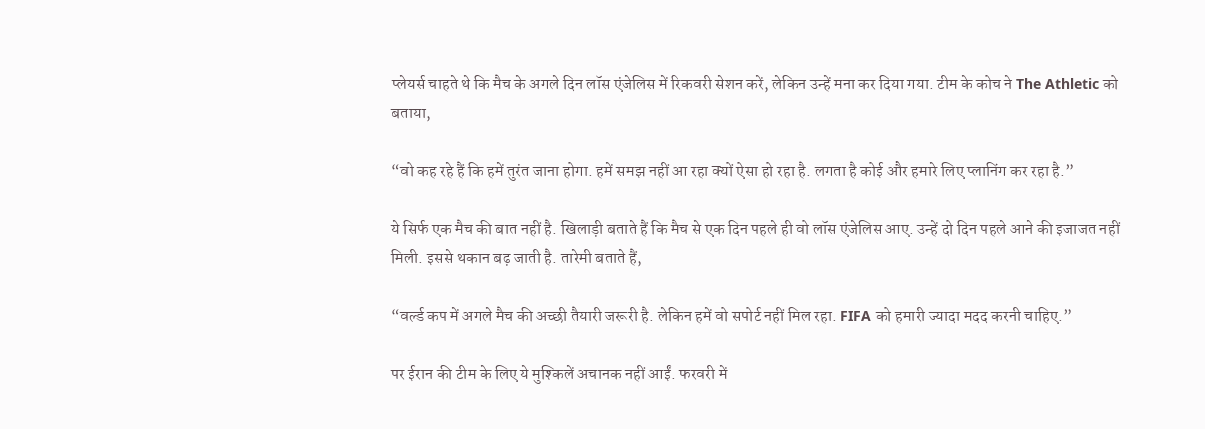प्लेयर्स चाहते थे कि मैच के अगले दिन लॉस एंजेलिस में रिकवरी सेशन करें, लेकिन उन्हें मना कर दिया गया. टीम के कोच ने The Athletic को बताया,

“वो कह रहे हैं कि हमें तुरंत जाना होगा. हमें समझ नहीं आ रहा क्यों ऐसा हो रहा है. लगता है कोई और हमारे लिए प्लानिंग कर रहा है.”

ये सिर्फ एक मैच की बात नहीं है. खिलाड़ी बताते हैं कि मैच से एक दिन पहले ही वो लॉस एंजेलिस आए. उन्हें दो दिन पहले आने की इजाजत नहीं मिली. इससे थकान बढ़ जाती है. तारेमी बताते हैं,

“वर्ल्ड कप में अगले मैच की अच्छी तैयारी जरूरी है. लेकिन हमें वो सपोर्ट नहीं मिल रहा. FIFA को हमारी ज्यादा मदद करनी चाहिए.”

पर ईरान की टीम के लिए ये मुश्किलें अचानक नहीं आईं. फरवरी में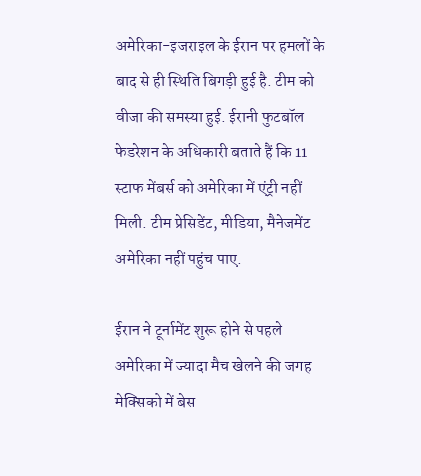अमेरिका-इजराइल के ईरान पर हमलों के बाद से ही स्थिति बिगड़ी हुई है. टीम को वीजा की समस्या हुई. ईरानी फुटबॉल फेडरेशन के अधिकारी बताते हैं कि 11 स्टाफ मेंबर्स को अमेरिका में एंट्री नहीं मिली. टीम प्रेसिडेंट, मीडिया, मैनेजमेंट अमेरिका नहीं पहुंच पाए.

ईरान ने टूर्नामेंट शुरू होने से पहले अमेरिका में ज्यादा मैच खेलने की जगह मेक्सिको में बेस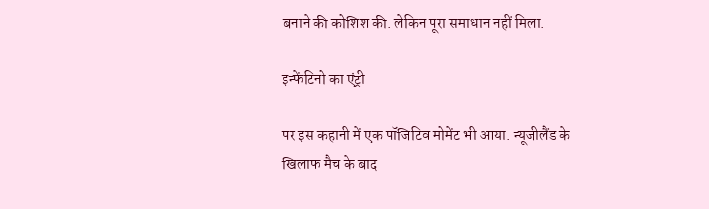बनाने की कोशिश की. लेकिन पूरा समाधान नहीं मिला.

इन्फेंटिनो का एंट्री

पर इस कहानी में एक पॉजिटिव मोमेंट भी आया. न्यूजीलैंड के खिलाफ मैच के बाद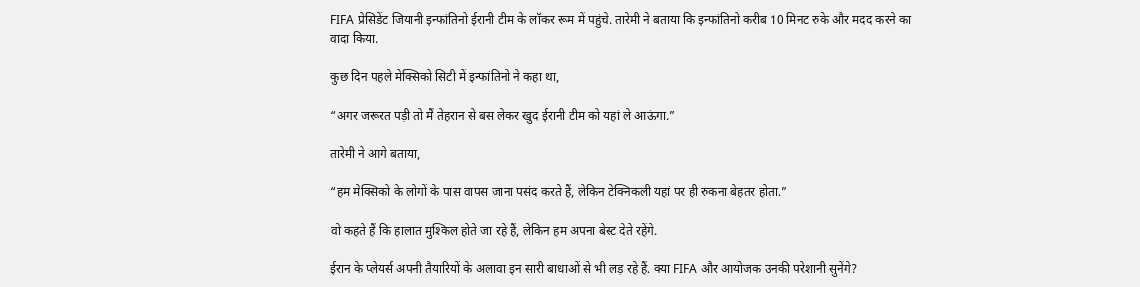FIFA प्रेसिडेंट जियानी इन्फांतिनो ईरानी टीम के लॉकर रूम में पहुंचे. तारेमी ने बताया कि इन्फांतिनो करीब 10 मिनट रुके और मदद करने का वादा किया.

कुछ दिन पहले मेक्सिको सिटी में इन्फांतिनो ने कहा था,

“अगर जरूरत पड़ी तो मैं तेहरान से बस लेकर खुद ईरानी टीम को यहां ले आऊंगा.”

तारेमी ने आगे बताया,

“हम मेक्सिको के लोगों के पास वापस जाना पसंद करते हैं, लेकिन टेक्निकली यहां पर ही रुकना बेहतर होता.”

वो कहते हैं कि हालात मुश्किल होते जा रहे हैं, लेकिन हम अपना बेस्ट देते रहेंगे.

ईरान के प्लेयर्स अपनी तैयारियों के अलावा इन सारी बाधाओं से भी लड़ रहे हैं. क्या FIFA और आयोजक उनकी परेशानी सुनेंगे?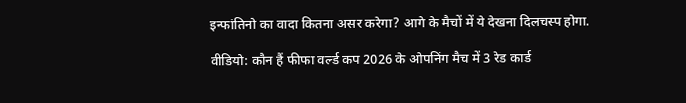इन्फांतिनो का वादा कितना असर करेगा? आगे के मैचों में ये देखना दिलचस्प होगा.

वीडियो: कौन हैं फीफा वर्ल्ड कप 2026 के ओपनिंग मैच में 3 रेड कार्ड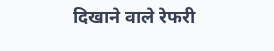दिखाने वाले रेफरी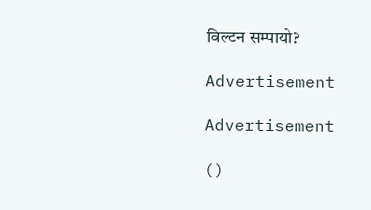विल्टन सम्पायो?

Advertisement

Advertisement

()